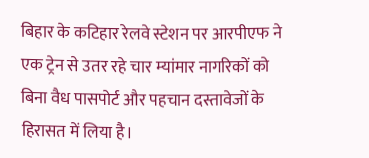बिहार के कटिहार रेलवे स्टेशन पर आरपीएफ ने एक ट्रेन से उतर रहे चार म्यांमार नागरिकों को बिना वैध पासपोर्ट और पहचान दस्तावेजों के हिरासत में लिया है।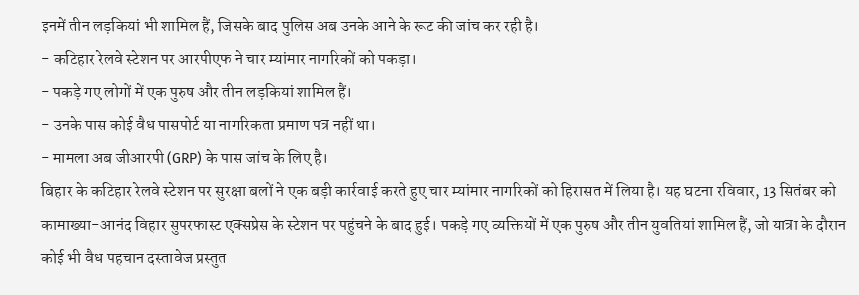इनमें तीन लड़कियां भी शामिल हैं, जिसके बाद पुलिस अब उनके आने के रूट की जांच कर रही है।
- कटिहार रेलवे स्टेशन पर आरपीएफ ने चार म्यांमार नागरिकों को पकड़ा।
- पकड़े गए लोगों में एक पुरुष और तीन लड़कियां शामिल हैं।
- उनके पास कोई वैध पासपोर्ट या नागरिकता प्रमाण पत्र नहीं था।
- मामला अब जीआरपी (GRP) के पास जांच के लिए है।
बिहार के कटिहार रेलवे स्टेशन पर सुरक्षा बलों ने एक बड़ी कार्रवाई करते हुए चार म्यांमार नागरिकों को हिरासत में लिया है। यह घटना रविवार, 13 सितंबर को कामाख्या-आनंद विहार सुपरफास्ट एक्सप्रेस के स्टेशन पर पहुंचने के बाद हुई। पकड़े गए व्यक्तियों में एक पुरुष और तीन युवतियां शामिल हैं, जो यात्रा के दौरान कोई भी वैध पहचान दस्तावेज प्रस्तुत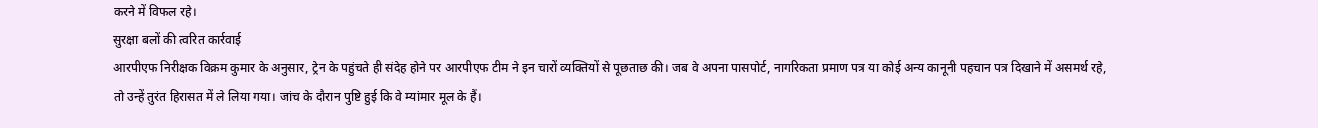करने में विफल रहे।
सुरक्षा बलों की त्वरित कार्रवाई
आरपीएफ निरीक्षक विक्रम कुमार के अनुसार, ट्रेन के पहुंचते ही संदेह होने पर आरपीएफ टीम ने इन चारों व्यक्तियों से पूछताछ की। जब वे अपना पासपोर्ट, नागरिकता प्रमाण पत्र या कोई अन्य कानूनी पहचान पत्र दिखाने में असमर्थ रहे, तो उन्हें तुरंत हिरासत में ले लिया गया। जांच के दौरान पुष्टि हुई कि वे म्यांमार मूल के हैं।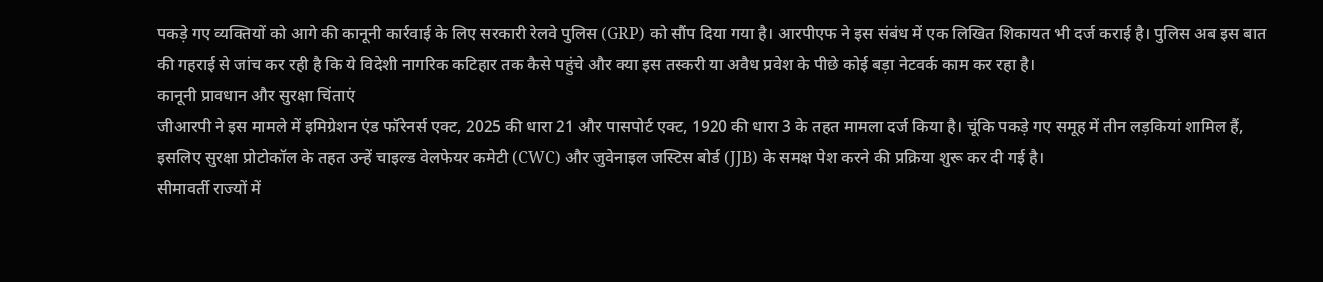पकड़े गए व्यक्तियों को आगे की कानूनी कार्रवाई के लिए सरकारी रेलवे पुलिस (GRP) को सौंप दिया गया है। आरपीएफ ने इस संबंध में एक लिखित शिकायत भी दर्ज कराई है। पुलिस अब इस बात की गहराई से जांच कर रही है कि ये विदेशी नागरिक कटिहार तक कैसे पहुंचे और क्या इस तस्करी या अवैध प्रवेश के पीछे कोई बड़ा नेटवर्क काम कर रहा है।
कानूनी प्रावधान और सुरक्षा चिंताएं
जीआरपी ने इस मामले में इमिग्रेशन एंड फॉरेनर्स एक्ट, 2025 की धारा 21 और पासपोर्ट एक्ट, 1920 की धारा 3 के तहत मामला दर्ज किया है। चूंकि पकड़े गए समूह में तीन लड़कियां शामिल हैं, इसलिए सुरक्षा प्रोटोकॉल के तहत उन्हें चाइल्ड वेलफेयर कमेटी (CWC) और जुवेनाइल जस्टिस बोर्ड (JJB) के समक्ष पेश करने की प्रक्रिया शुरू कर दी गई है।
सीमावर्ती राज्यों में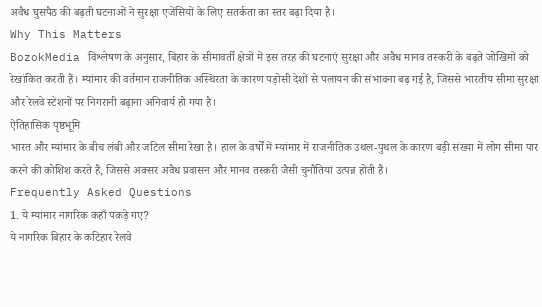अवैध घुसपैठ की बढ़ती घटनाओं ने सुरक्षा एजेंसियों के लिए सतर्कता का स्तर बढ़ा दिया है।
Why This Matters
BozokMedia विश्लेषण के अनुसार, बिहार के सीमावर्ती क्षेत्रों में इस तरह की घटनाएं सुरक्षा और अवैध मानव तस्करी के बढ़ते जोखिमों को रेखांकित करती हैं। म्यांमार की वर्तमान राजनीतिक अस्थिरता के कारण पड़ोसी देशों से पलायन की संभावना बढ़ गई है, जिससे भारतीय सीमा सुरक्षा और रेलवे स्टेशनों पर निगरानी बढ़ाना अनिवार्य हो गया है।
ऐतिहासिक पृष्ठभूमि
भारत और म्यांमार के बीच लंबी और जटिल सीमा रेखा है। हाल के वर्षों में म्यांमार में राजनीतिक उथल-पुथल के कारण बड़ी संख्या में लोग सीमा पार करने की कोशिश करते हैं, जिससे अक्सर अवैध प्रवासन और मानव तस्करी जैसी चुनौतियां उत्पन्न होती हैं।
Frequently Asked Questions
1. ये म्यांमार नागरिक कहाँ पकड़े गए?
ये नागरिक बिहार के कटिहार रेलवे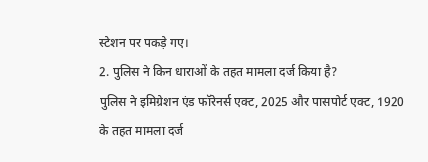स्टेशन पर पकड़े गए।
2. पुलिस ने किन धाराओं के तहत मामला दर्ज किया है?
पुलिस ने इमिग्रेशन एंड फॉरेनर्स एक्ट, 2025 और पासपोर्ट एक्ट, 1920 के तहत मामला दर्ज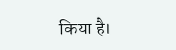किया है।